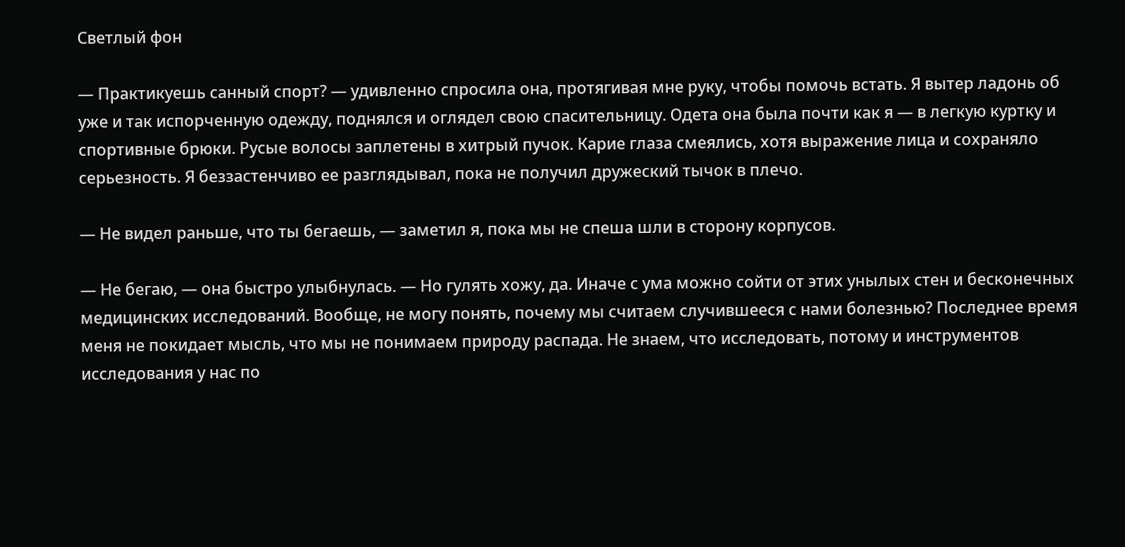Светлый фон

— Практикуешь санный спорт? — удивленно спросила она, протягивая мне руку, чтобы помочь встать. Я вытер ладонь об уже и так испорченную одежду, поднялся и оглядел свою спасительницу. Одета она была почти как я — в легкую куртку и спортивные брюки. Русые волосы заплетены в хитрый пучок. Карие глаза смеялись, хотя выражение лица и сохраняло серьезность. Я беззастенчиво ее разглядывал, пока не получил дружеский тычок в плечо.

— Не видел раньше, что ты бегаешь, — заметил я, пока мы не спеша шли в сторону корпусов.

— Не бегаю, — она быстро улыбнулась. — Но гулять хожу, да. Иначе с ума можно сойти от этих унылых стен и бесконечных медицинских исследований. Вообще, не могу понять, почему мы считаем случившееся с нами болезнью? Последнее время меня не покидает мысль, что мы не понимаем природу распада. Не знаем, что исследовать, потому и инструментов исследования у нас по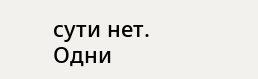сути нет. Одни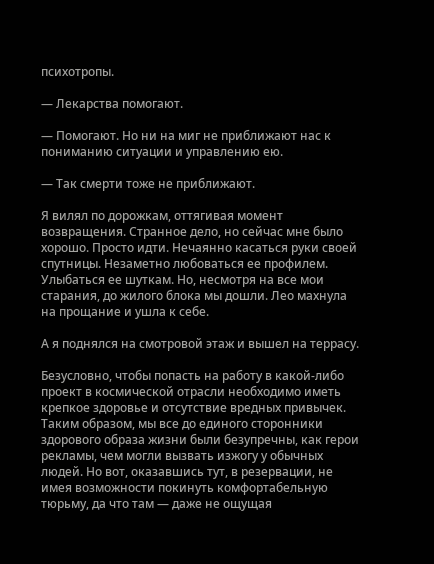психотропы.

— Лекарства помогают.

— Помогают. Но ни на миг не приближают нас к пониманию ситуации и управлению ею.

— Так смерти тоже не приближают.

Я вилял по дорожкам, оттягивая момент возвращения. Странное дело, но сейчас мне было хорошо. Просто идти. Нечаянно касаться руки своей спутницы. Незаметно любоваться ее профилем. Улыбаться ее шуткам. Но, несмотря на все мои старания, до жилого блока мы дошли. Лео махнула на прощание и ушла к себе.

А я поднялся на смотровой этаж и вышел на террасу.

Безусловно, чтобы попасть на работу в какой-либо проект в космической отрасли необходимо иметь крепкое здоровье и отсутствие вредных привычек. Таким образом, мы все до единого сторонники здорового образа жизни были безупречны, как герои рекламы, чем могли вызвать изжогу у обычных людей. Но вот, оказавшись тут, в резервации, не имея возможности покинуть комфортабельную тюрьму, да что там — даже не ощущая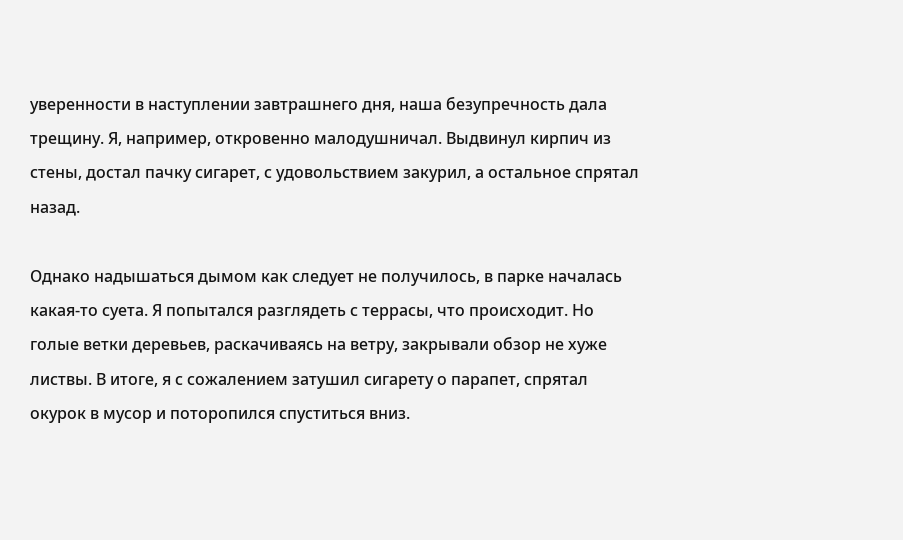уверенности в наступлении завтрашнего дня, наша безупречность дала трещину. Я, например, откровенно малодушничал. Выдвинул кирпич из стены, достал пачку сигарет, с удовольствием закурил, а остальное спрятал назад.

Однако надышаться дымом как следует не получилось, в парке началась какая-то суета. Я попытался разглядеть с террасы, что происходит. Но голые ветки деревьев, раскачиваясь на ветру, закрывали обзор не хуже листвы. В итоге, я с сожалением затушил сигарету о парапет, спрятал окурок в мусор и поторопился спуститься вниз.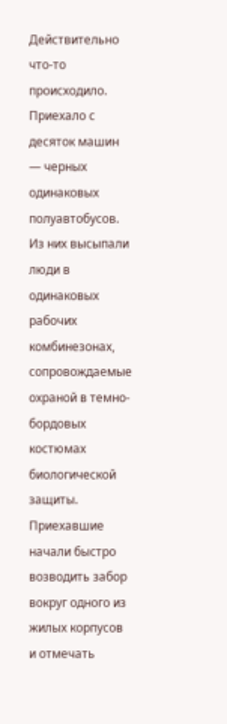Действительно что-то происходило. Приехало с десяток машин — черных одинаковых полуавтобусов. Из них высыпали люди в одинаковых рабочих комбинезонах, сопровождаемые охраной в темно-бордовых костюмах биологической защиты. Приехавшие начали быстро возводить забор вокруг одного из жилых корпусов и отмечать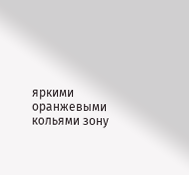яркими оранжевыми кольями зону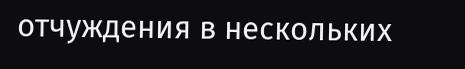отчуждения в нескольких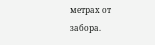метрах от забора.